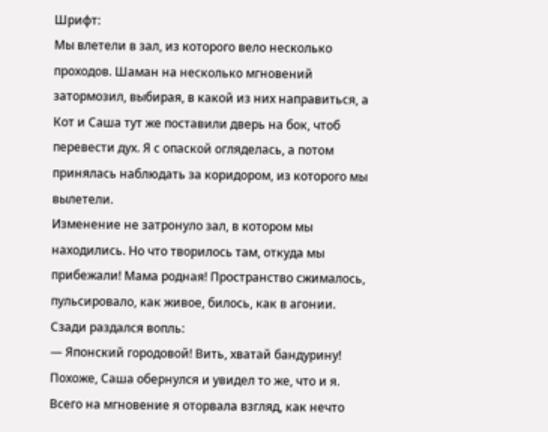Шрифт:
Мы влетели в зал, из которого вело несколько проходов. Шаман на несколько мгновений затормозил, выбирая, в какой из них направиться, а Кот и Саша тут же поставили дверь на бок, чтоб перевести дух. Я с опаской огляделась, а потом принялась наблюдать за коридором, из которого мы вылетели.
Изменение не затронуло зал, в котором мы находились. Но что творилось там, откуда мы прибежали! Мама родная! Пространство сжималось, пульсировало, как живое, билось, как в агонии.
Сзади раздался вопль:
— Японский городовой! Вить, хватай бандурину!
Похоже, Саша обернулся и увидел то же, что и я.
Всего на мгновение я оторвала взгляд, как нечто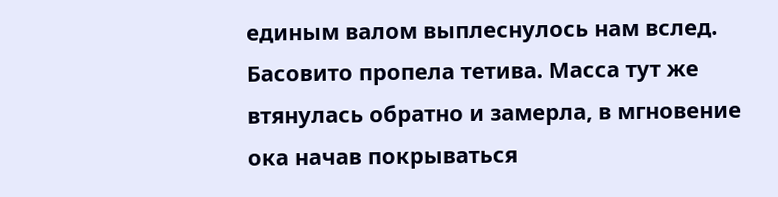единым валом выплеснулось нам вслед. Басовито пропела тетива. Масса тут же втянулась обратно и замерла, в мгновение ока начав покрываться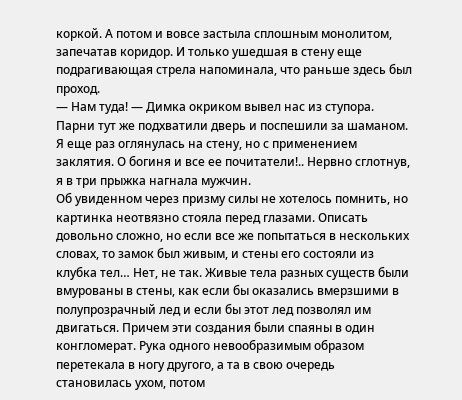коркой. А потом и вовсе застыла сплошным монолитом, запечатав коридор. И только ушедшая в стену еще подрагивающая стрела напоминала, что раньше здесь был проход.
— Нам туда! — Димка окриком вывел нас из ступора.
Парни тут же подхватили дверь и поспешили за шаманом. Я еще раз оглянулась на стену, но с применением заклятия. О богиня и все ее почитатели!.. Нервно сглотнув, я в три прыжка нагнала мужчин.
Об увиденном через призму силы не хотелось помнить, но картинка неотвязно стояла перед глазами. Описать довольно сложно, но если все же попытаться в нескольких словах, то замок был живым, и стены его состояли из клубка тел… Нет, не так. Живые тела разных существ были вмурованы в стены, как если бы оказались вмерзшими в полупрозрачный лед и если бы этот лед позволял им двигаться. Причем эти создания были спаяны в один конгломерат. Рука одного невообразимым образом перетекала в ногу другого, а та в свою очередь становилась ухом, потом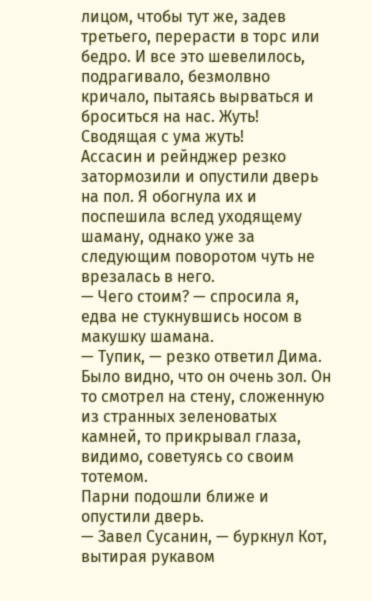лицом, чтобы тут же, задев третьего, перерасти в торс или бедро. И все это шевелилось, подрагивало, безмолвно кричало, пытаясь вырваться и броситься на нас. Жуть! Сводящая с ума жуть!
Ассасин и рейнджер резко затормозили и опустили дверь на пол. Я обогнула их и поспешила вслед уходящему шаману, однако уже за следующим поворотом чуть не врезалась в него.
— Чего стоим? — спросила я, едва не стукнувшись носом в макушку шамана.
— Тупик, — резко ответил Дима. Было видно, что он очень зол. Он то смотрел на стену, сложенную из странных зеленоватых камней, то прикрывал глаза, видимо, советуясь со своим тотемом.
Парни подошли ближе и опустили дверь.
— Завел Сусанин, — буркнул Кот, вытирая рукавом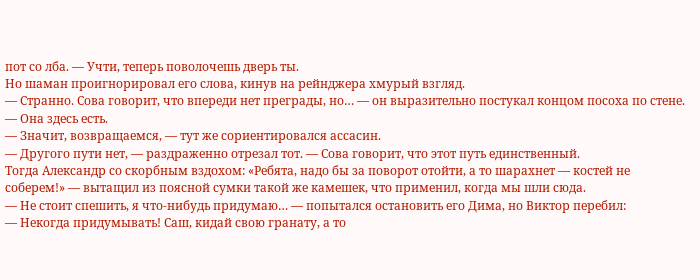пот со лба. — Учти, теперь поволочешь дверь ты.
Но шаман проигнорировал его слова, кинув на рейнджера хмурый взгляд.
— Странно. Сова говорит, что впереди нет преграды, но… — он выразительно постукал концом посоха по стене. — Она здесь есть.
— Значит, возвращаемся, — тут же сориентировался ассасин.
— Другого пути нет, — раздраженно отрезал тот. — Сова говорит, что этот путь единственный.
Тогда Александр со скорбным вздохом: «Ребята, надо бы за поворот отойти, а то шарахнет — костей не соберем!» — вытащил из поясной сумки такой же камешек, что применил, когда мы шли сюда.
— Не стоит спешить, я что-нибудь придумаю… — попытался остановить его Дима, но Виктор перебил:
— Некогда придумывать! Саш, кидай свою гранату, а то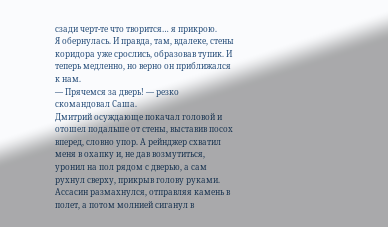сзади черт-те что творится… я прикрою.
Я обернулась. И правда, там, вдалеке, стены коридора уже срослись, образовав тупик. И теперь медленно, но верно он приближался к нам.
— Прячемся за дверь! — резко скомандовал Саша.
Дмитрий осуждающе покачал головой и отошел подальше от стены, выставив посох вперед, словно упор. А рейнджер схватил меня в охапку и, не дав возмутиться, уронил на пол рядом с дверью, а сам рухнул сверху, прикрыв голову руками.
Ассасин размахнулся, отправляя камень в полет, а потом молнией сиганул в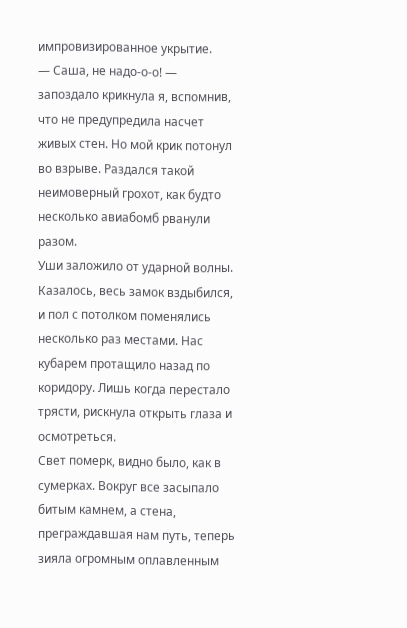импровизированное укрытие.
— Саша, не надо-о-о! — запоздало крикнула я, вспомнив, что не предупредила насчет живых стен. Но мой крик потонул во взрыве. Раздался такой неимоверный грохот, как будто несколько авиабомб рванули разом.
Уши заложило от ударной волны. Казалось, весь замок вздыбился, и пол с потолком поменялись несколько раз местами. Нас кубарем протащило назад по коридору. Лишь когда перестало трясти, рискнула открыть глаза и осмотреться.
Свет померк, видно было, как в сумерках. Вокруг все засыпало битым камнем, а стена, преграждавшая нам путь, теперь зияла огромным оплавленным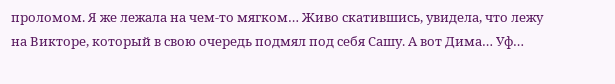проломом. Я же лежала на чем-то мягком… Живо скатившись, увидела, что лежу на Викторе, который в свою очередь подмял под себя Сашу. А вот Дима… Уф…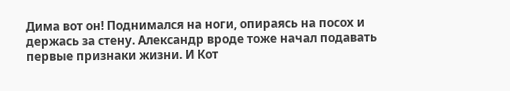Дима вот он! Поднимался на ноги, опираясь на посох и держась за стену. Александр вроде тоже начал подавать первые признаки жизни. И Кот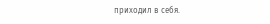приходил в себя.